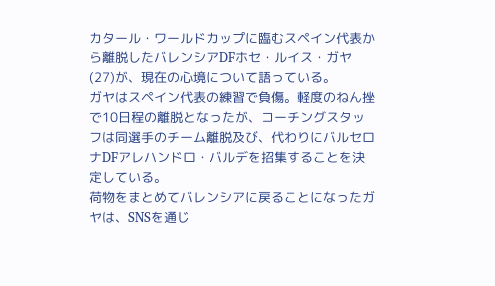カタール・ワールドカップに臨むスペイン代表から離脱したバレンシアDFホセ・ルイス・ガヤ(27)が、現在の心境について語っている。
ガヤはスペイン代表の練習で負傷。軽度のねん挫で10日程の離脱となったが、コーチングスタッフは同選手のチーム離脱及び、代わりにバルセロナDFアレハンドロ・バルデを招集することを決定している。
荷物をまとめてバレンシアに戻ることになったガヤは、SNSを通じ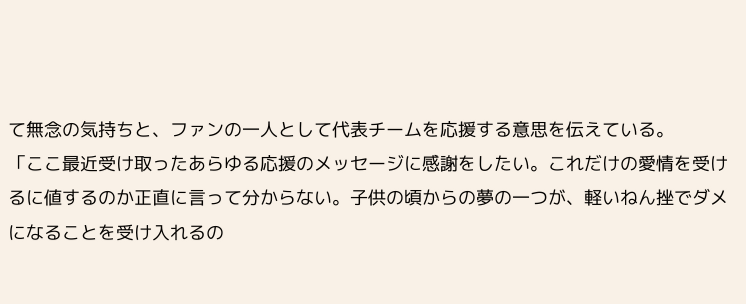て無念の気持ちと、ファンの一人として代表チームを応援する意思を伝えている。
「ここ最近受け取ったあらゆる応援のメッセージに感謝をしたい。これだけの愛情を受けるに値するのか正直に言って分からない。子供の頃からの夢の一つが、軽いねん挫でダメになることを受け入れるの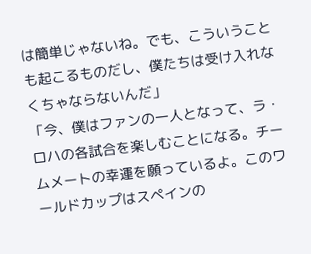は簡単じゃないね。でも、こういうことも起こるものだし、僕たちは受け入れなくちゃならないんだ」
「今、僕はファンの一人となって、ラ・ロハの各試合を楽しむことになる。チームメートの幸運を願っているよ。このワールドカップはスペインの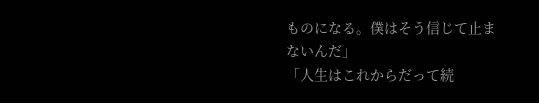ものになる。僕はそう信じて止まないんだ」
「人生はこれからだって続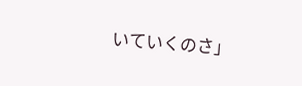いていくのさ」